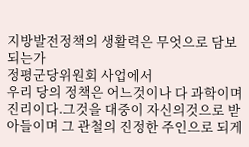지방발전정책의 생활력은 무엇으로 담보되는가
정평군당위원회 사업에서
우리 당의 정책은 어느것이나 다 과학이며 진리이다.그것을 대중이 자신의것으로 받아들이며 그 관철의 진정한 주인으로 되게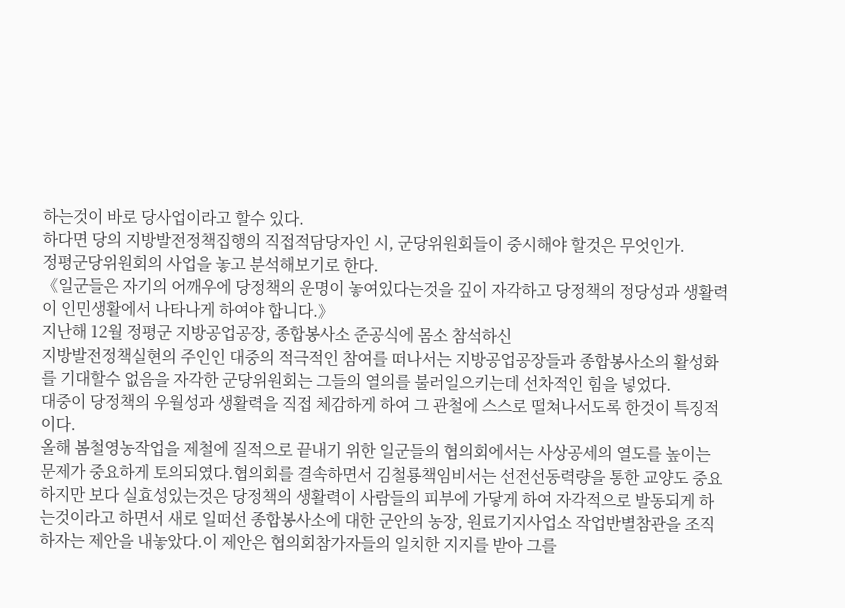하는것이 바로 당사업이라고 할수 있다.
하다면 당의 지방발전정책집행의 직접적담당자인 시, 군당위원회들이 중시해야 할것은 무엇인가.
정평군당위원회의 사업을 놓고 분석해보기로 한다.
《일군들은 자기의 어깨우에 당정책의 운명이 놓여있다는것을 깊이 자각하고 당정책의 정당성과 생활력이 인민생활에서 나타나게 하여야 합니다.》
지난해 12월 정평군 지방공업공장, 종합봉사소 준공식에 몸소 참석하신
지방발전정책실현의 주인인 대중의 적극적인 참여를 떠나서는 지방공업공장들과 종합봉사소의 활성화를 기대할수 없음을 자각한 군당위원회는 그들의 열의를 불러일으키는데 선차적인 힘을 넣었다.
대중이 당정책의 우월성과 생활력을 직접 체감하게 하여 그 관철에 스스로 떨쳐나서도록 한것이 특징적이다.
올해 봄철영농작업을 제철에 질적으로 끝내기 위한 일군들의 협의회에서는 사상공세의 열도를 높이는 문제가 중요하게 토의되였다.협의회를 결속하면서 김철룡책임비서는 선전선동력량을 통한 교양도 중요하지만 보다 실효성있는것은 당정책의 생활력이 사람들의 피부에 가닿게 하여 자각적으로 발동되게 하는것이라고 하면서 새로 일떠선 종합봉사소에 대한 군안의 농장, 원료기지사업소 작업반별참관을 조직하자는 제안을 내놓았다.이 제안은 협의회참가자들의 일치한 지지를 받아 그를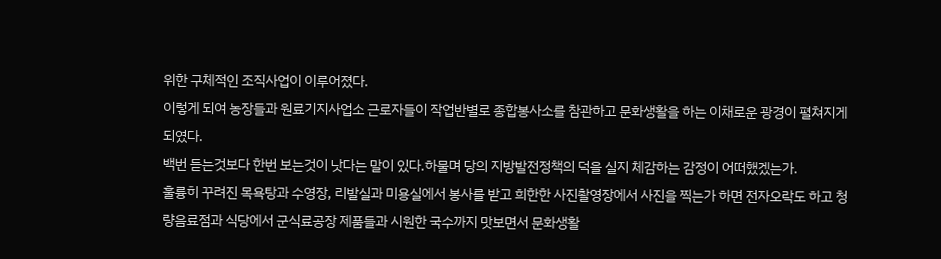위한 구체적인 조직사업이 이루어졌다.
이렇게 되여 농장들과 원료기지사업소 근로자들이 작업반별로 종합봉사소를 참관하고 문화생활을 하는 이채로운 광경이 펼쳐지게 되였다.
백번 듣는것보다 한번 보는것이 낫다는 말이 있다.하물며 당의 지방발전정책의 덕을 실지 체감하는 감정이 어떠했겠는가.
훌륭히 꾸려진 목욕탕과 수영장, 리발실과 미용실에서 봉사를 받고 희한한 사진촬영장에서 사진을 찍는가 하면 전자오락도 하고 청량음료점과 식당에서 군식료공장 제품들과 시원한 국수까지 맛보면서 문화생활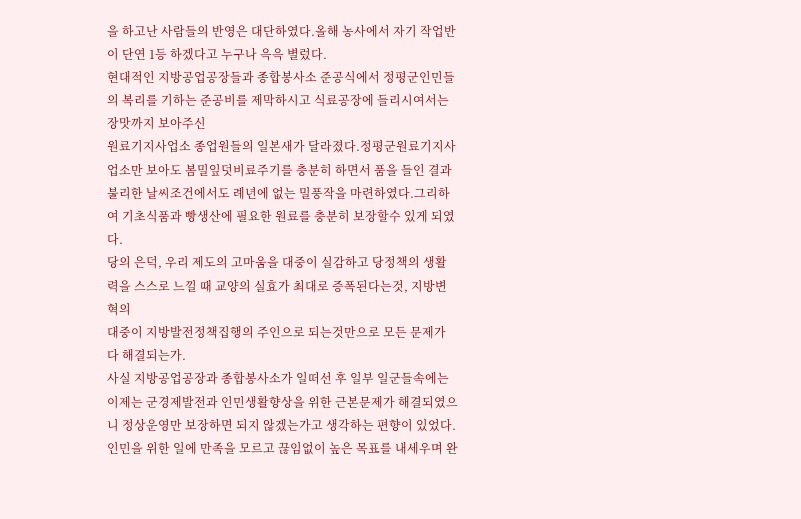을 하고난 사람들의 반영은 대단하였다.올해 농사에서 자기 작업반이 단연 1등 하겠다고 누구나 윽윽 별렀다.
현대적인 지방공업공장들과 종합봉사소 준공식에서 정평군인민들의 복리를 기하는 준공비를 제막하시고 식료공장에 들리시여서는 장맛까지 보아주신
원료기지사업소 종업원들의 일본새가 달라졌다.정평군원료기지사업소만 보아도 봄밀잎덧비료주기를 충분히 하면서 품을 들인 결과 불리한 날씨조건에서도 례년에 없는 밀풍작을 마련하였다.그리하여 기초식품과 빵생산에 필요한 원료를 충분히 보장할수 있게 되였다.
당의 은덕, 우리 제도의 고마움을 대중이 실감하고 당정책의 생활력을 스스로 느낄 때 교양의 실효가 최대로 증폭된다는것, 지방변혁의
대중이 지방발전정책집행의 주인으로 되는것만으로 모든 문제가 다 해결되는가.
사실 지방공업공장과 종합봉사소가 일떠선 후 일부 일군들속에는 이제는 군경제발전과 인민생활향상을 위한 근본문제가 해결되였으니 정상운영만 보장하면 되지 않겠는가고 생각하는 편향이 있었다.
인민을 위한 일에 만족을 모르고 끊임없이 높은 목표를 내세우며 완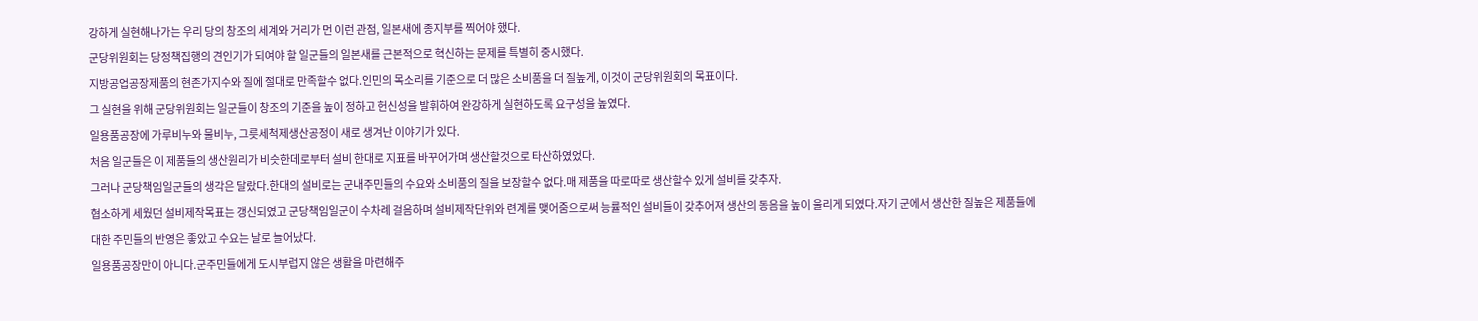강하게 실현해나가는 우리 당의 창조의 세계와 거리가 먼 이런 관점, 일본새에 종지부를 찍어야 했다.
군당위원회는 당정책집행의 견인기가 되여야 할 일군들의 일본새를 근본적으로 혁신하는 문제를 특별히 중시했다.
지방공업공장제품의 현존가지수와 질에 절대로 만족할수 없다.인민의 목소리를 기준으로 더 많은 소비품을 더 질높게, 이것이 군당위원회의 목표이다.
그 실현을 위해 군당위원회는 일군들이 창조의 기준을 높이 정하고 헌신성을 발휘하여 완강하게 실현하도록 요구성을 높였다.
일용품공장에 가루비누와 물비누, 그릇세척제생산공정이 새로 생겨난 이야기가 있다.
처음 일군들은 이 제품들의 생산원리가 비슷한데로부터 설비 한대로 지표를 바꾸어가며 생산할것으로 타산하였었다.
그러나 군당책임일군들의 생각은 달랐다.한대의 설비로는 군내주민들의 수요와 소비품의 질을 보장할수 없다.매 제품을 따로따로 생산할수 있게 설비를 갖추자.
협소하게 세웠던 설비제작목표는 갱신되였고 군당책임일군이 수차례 걸음하며 설비제작단위와 련계를 맺어줌으로써 능률적인 설비들이 갖추어져 생산의 동음을 높이 울리게 되였다.자기 군에서 생산한 질높은 제품들에 대한 주민들의 반영은 좋았고 수요는 날로 늘어났다.
일용품공장만이 아니다.군주민들에게 도시부럽지 않은 생활을 마련해주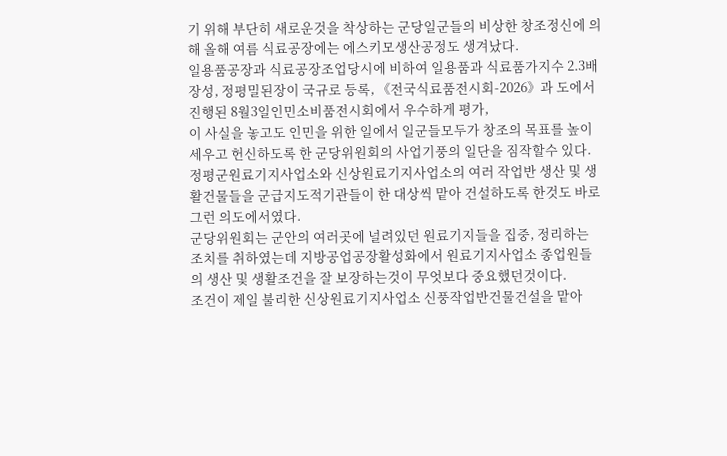기 위해 부단히 새로운것을 착상하는 군당일군들의 비상한 창조정신에 의해 올해 여름 식료공장에는 에스키모생산공정도 생겨났다.
일용품공장과 식료공장조업당시에 비하여 일용품과 식료품가지수 2.3배 장성, 정평밀된장이 국규로 등록, 《전국식료품전시회-2026》과 도에서 진행된 8월3일인민소비품전시회에서 우수하게 평가,
이 사실을 놓고도 인민을 위한 일에서 일군들모두가 창조의 목표를 높이 세우고 헌신하도록 한 군당위원회의 사업기풍의 일단을 짐작할수 있다.
정평군원료기지사업소와 신상원료기지사업소의 여러 작업반 생산 및 생활건물들을 군급지도적기관들이 한 대상씩 맡아 건설하도록 한것도 바로 그런 의도에서였다.
군당위원회는 군안의 여러곳에 널려있던 원료기지들을 집중, 정리하는 조치를 취하였는데 지방공업공장활성화에서 원료기지사업소 종업원들의 생산 및 생활조건을 잘 보장하는것이 무엇보다 중요했던것이다.
조건이 제일 불리한 신상원료기지사업소 신풍작업반건물건설을 맡아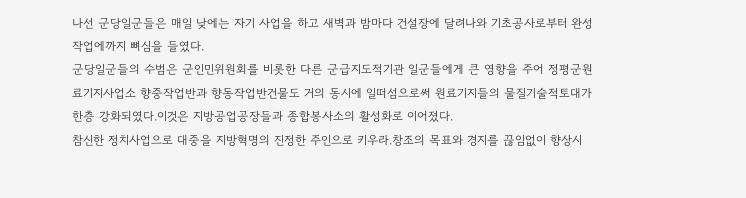나선 군당일군들은 매일 낮에는 자기 사업을 하고 새벽과 밤마다 건설장에 달려나와 기초공사로부터 완성작업에까지 뼈심을 들였다.
군당일군들의 수범은 군인민위원회를 비롯한 다른 군급지도적기관 일군들에게 큰 영향을 주어 정평군원료기지사업소 향중작업반과 향동작업반건물도 거의 동시에 일떠섬으로써 원료기지들의 물질기술적토대가 한층 강화되였다.이것은 지방공업공장들과 종합봉사소의 활성화로 이어졌다.
참신한 정치사업으로 대중을 지방혁명의 진정한 주인으로 키우라.창조의 목표와 경지를 끊임없이 향상시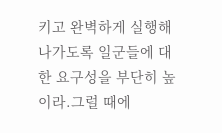키고 완벽하게 실행해나가도록 일군들에 대한 요구성을 부단히 높이라.그럴 때에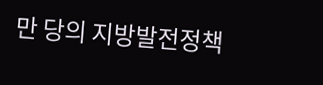만 당의 지방발전정책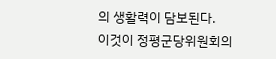의 생활력이 담보된다.
이것이 정평군당위원회의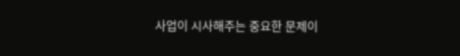사업이 시사해주는 중요한 문제이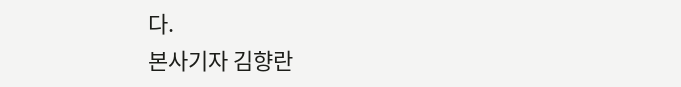다.
본사기자 김향란